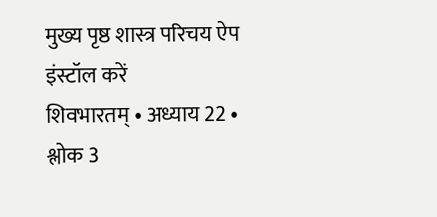मुख्य पृष्ठ शास्त्र परिचय ऐप इंस्टॉल करें
शिवभारतम् • अध्याय 22 • श्लोक 3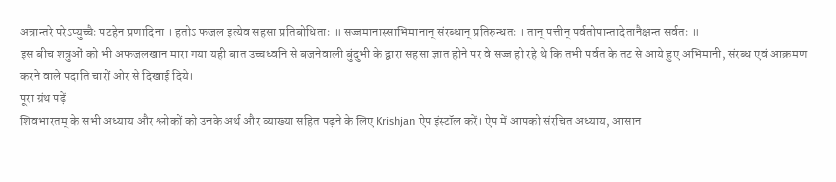अत्रान्तरे परेऽप्युच्चैः पटहेन प्रणादिना । हतोऽ फजल इत्येव सहसा प्रतिबोधिताः ॥ सज्जमानास्साभिमानान् संरब्धान् प्रतिरुन्धतः । तान् पत्तीन् पर्वतोपान्तादेतानैक्षन्त सर्वतः ॥
इस बीच शत्रुओं को भी अफजलखान मारा गया यही बात उच्चध्वनि से बजनेवाली बुंदुभी के द्वारा सहसा ज्ञात होने पर वे सज्ज हो रहे थे कि तभी पर्वत के तट से आये हुए अभिमानी, संरब्ध एवं आक्रमण करने वाले पदाति चारों ओर से दिखाई दिये।
पूरा ग्रंथ पढ़ें
शिवभारतम् के सभी अध्याय और श्लोकों को उनके अर्थ और व्याख्या सहित पढ़ने के लिए Krishjan ऐप इंस्टॉल करें। ऐप में आपको संरचित अध्याय, आसान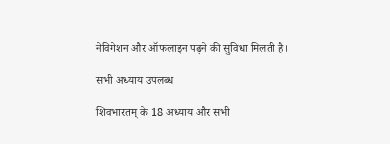नेविगेशन और ऑफलाइन पढ़ने की सुविधा मिलती है।

सभी अध्याय उपलब्ध

शिवभारतम् के 18 अध्याय और सभी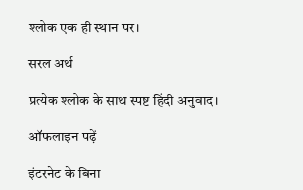श्लोक एक ही स्थान पर।

सरल अर्थ

प्रत्येक श्लोक के साथ स्पष्ट हिंदी अनुवाद।

ऑफलाइन पढ़ें

इंटरनेट के बिना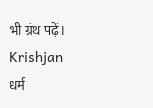भी ग्रंथ पढ़ें।
Krishjan
धर्म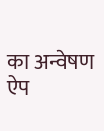का अन्वेषण
ऐप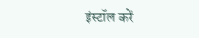इंस्टॉल करें